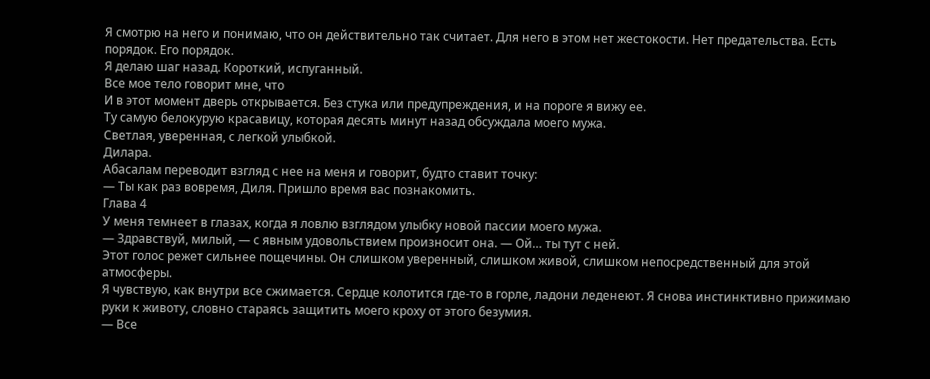Я смотрю на него и понимаю, что он действительно так считает. Для него в этом нет жестокости. Нет предательства. Есть порядок. Его порядок.
Я делаю шаг назад. Короткий, испуганный.
Все мое тело говорит мне, что
И в этот момент дверь открывается. Без стука или предупреждения, и на пороге я вижу ее.
Ту самую белокурую красавицу, которая десять минут назад обсуждала моего мужа.
Светлая, уверенная, с легкой улыбкой.
Дилара.
Абасалам переводит взгляд с нее на меня и говорит, будто ставит точку:
— Ты как раз вовремя, Диля. Пришло время вас познакомить.
Глава 4
У меня темнеет в глазах, когда я ловлю взглядом улыбку новой пассии моего мужа.
— Здравствуй, милый, — с явным удовольствием произносит она. — Ой… ты тут с ней.
Этот голос режет сильнее пощечины. Он слишком уверенный, слишком живой, слишком непосредственный для этой атмосферы.
Я чувствую, как внутри все сжимается. Сердце колотится где-то в горле, ладони леденеют. Я снова инстинктивно прижимаю руки к животу, словно стараясь защитить моего кроху от этого безумия.
— Все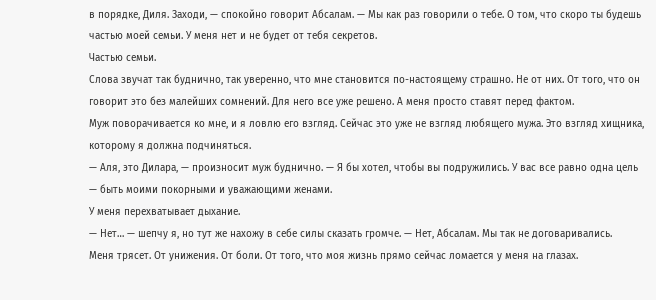в порядке, Диля. Заходи, — спокойно говорит Абсалам. — Мы как раз говорили о тебе. О том, что скоро ты будешь частью моей семьи. У меня нет и не будет от тебя секретов.
Частью семьи.
Слова звучат так буднично, так уверенно, что мне становится по-настоящему страшно. Не от них. От того, что он говорит это без малейших сомнений. Для него все уже решено. А меня просто ставят перед фактом.
Муж поворачивается ко мне, и я ловлю его взгляд. Сейчас это уже не взгляд любящего мужа. Это взгляд хищника, которому я должна подчиняться.
— Аля, это Дилара, — произносит муж буднично. — Я бы хотел, чтобы вы подружились. У вас все равно одна цель — быть моими покорными и уважающими женами.
У меня перехватывает дыхание.
— Нет… — шепчу я, но тут же нахожу в себе силы сказать громче. — Нет, Абсалам. Мы так не договаривались.
Меня трясет. От унижения. От боли. От того, что моя жизнь прямо сейчас ломается у меня на глазах.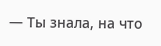— Ты знала, на что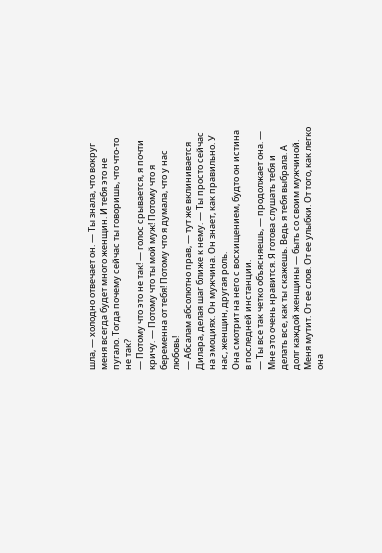шла, — холодно отвечает он. — Ты знала, что вокруг меня всегда будет много женщин. И тебя это не пугало. Тогда почему сейчас ты говоришь, что что-то не так?
— Потому что это не так! — голос срывается, я почти кричу. — Потому что ты мой муж! Потому что я беременна от тебя! Потому что я думала, что у нас любовь!
— Абсалам абсолютно прав, — тут же вклинивается Дилара, делая шаг ближе к нему. — Ты просто сейчас на эмоциях. Он мужчина. Он знает, как правильно. У нас, женщин, другая роль.
Она смотрит на него с восхищением, будто он истина в последней инстанции.
— Ты все так четко объясняешь, — продолжает она. — Мне это очень нравится. Я готова слушать тебя и делать все, как ты скажешь. Ведь я тебя выбрала. А долг каждой женщины — быть со своим мужчиной.
Меня мутит. От ее слов. От ее улыбки. От того, как легко она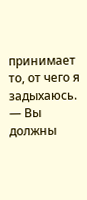принимает то, от чего я задыхаюсь.
— Вы должны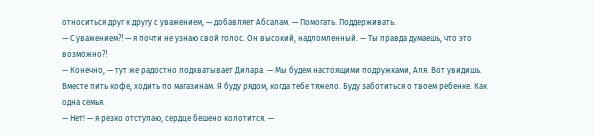относиться друг к другу с уважением, — добавляет Абсалам. — Помогать. Поддерживать.
— С уважением⁈ — я почти не узнаю свой голос. Он высокий, надломленный. — Ты правда думаешь, что это возможно⁈
— Конечно, — тут же радостно подхватывает Дилара. — Мы будем настоящими подружками, Аля. Вот увидишь. Вместе пить кофе, ходить по магазинам. Я буду рядом, когда тебе тяжело. Буду заботиться о твоем ребенке. Как одна семья.
— Нет! — я резко отступаю, сердце бешено колотится. —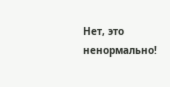Нет, это ненормально!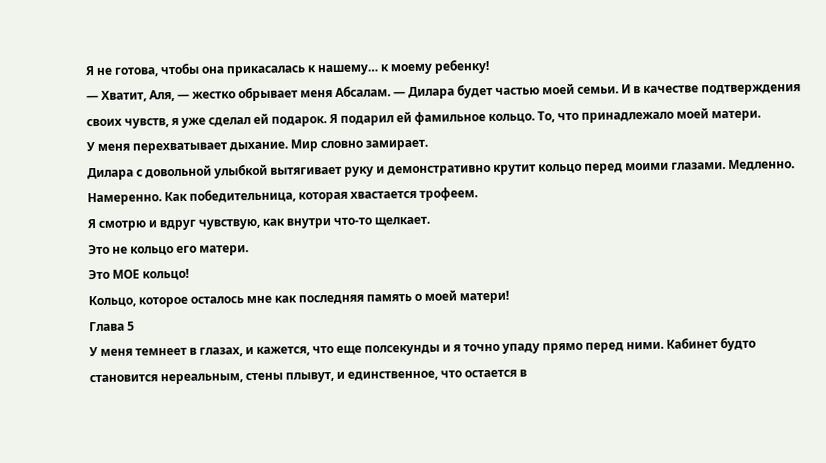Я не готова, чтобы она прикасалась к нашему… к моему ребенку!
— Хватит, Аля, — жестко обрывает меня Абсалам. — Дилара будет частью моей семьи. И в качестве подтверждения своих чувств, я уже сделал ей подарок. Я подарил ей фамильное кольцо. То, что принадлежало моей матери.
У меня перехватывает дыхание. Мир словно замирает.
Дилара с довольной улыбкой вытягивает руку и демонстративно крутит кольцо перед моими глазами. Медленно. Намеренно. Как победительница, которая хвастается трофеем.
Я смотрю и вдруг чувствую, как внутри что-то щелкает.
Это не кольцо его матери.
Это МОЕ кольцо!
Кольцо, которое осталось мне как последняя память о моей матери!
Глава 5
У меня темнеет в глазах, и кажется, что еще полсекунды и я точно упаду прямо перед ними. Кабинет будто становится нереальным, стены плывут, и единственное, что остается в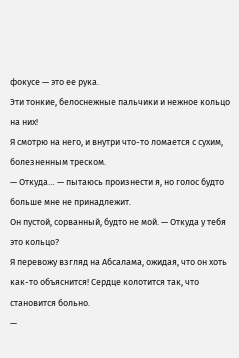фокусе — это ее рука.
Эти тонкие, белоснежные пальчики и нежное кольцо на них!
Я смотрю на него, и внутри что-то ломается с сухим, болезненным треском.
— Откуда… — пытаюсь произнести я, но голос будто больше мне не принадлежит.
Он пустой, сорванный, будто не мой. — Откуда у тебя это кольцо?
Я перевожу взгляд на Абсалама, ожидая, что он хоть как-то объяснится! Сердце колотится так, что становится больно.
—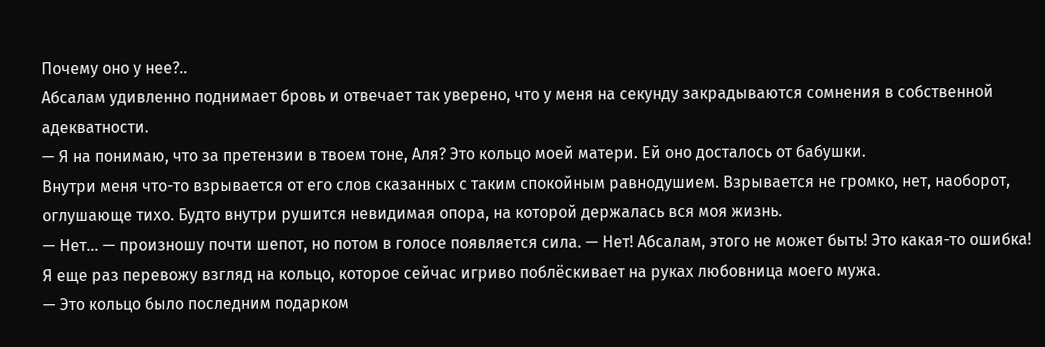Почему оно у нее?..
Абсалам удивленно поднимает бровь и отвечает так уверено, что у меня на секунду закрадываются сомнения в собственной адекватности.
— Я на понимаю, что за претензии в твоем тоне, Аля? Это кольцо моей матери. Ей оно досталось от бабушки.
Внутри меня что-то взрывается от его слов сказанных с таким спокойным равнодушием. Взрывается не громко, нет, наоборот, оглушающе тихо. Будто внутри рушится невидимая опора, на которой держалась вся моя жизнь.
— Нет… — произношу почти шепот, но потом в голосе появляется сила. — Нет! Абсалам, этого не может быть! Это какая-то ошибка!
Я еще раз перевожу взгляд на кольцо, которое сейчас игриво поблёскивает на руках любовница моего мужа.
— Это кольцо было последним подарком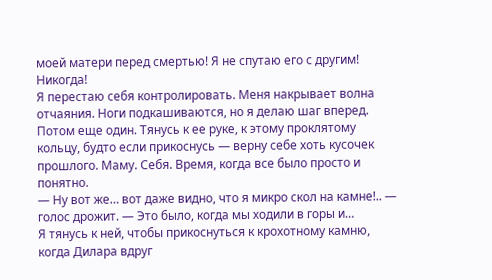моей матери перед смертью! Я не спутаю его с другим! Никогда!
Я перестаю себя контролировать. Меня накрывает волна отчаяния. Ноги подкашиваются, но я делаю шаг вперед. Потом еще один. Тянусь к ее руке, к этому проклятому кольцу, будто если прикоснусь — верну себе хоть кусочек прошлого. Маму. Себя. Время, когда все было просто и понятно.
— Ну вот же… вот даже видно, что я микро скол на камне!.. — голос дрожит. — Это было, когда мы ходили в горы и…
Я тянусь к ней, чтобы прикоснуться к крохотному камню, когда Дилара вдруг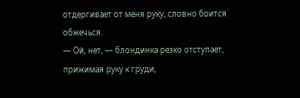отдергивает от меня руку, словно боится обжечься.
— Ой, нет, — блондинка резко отступает, прижимая руку к груди,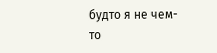будто я не чем-то